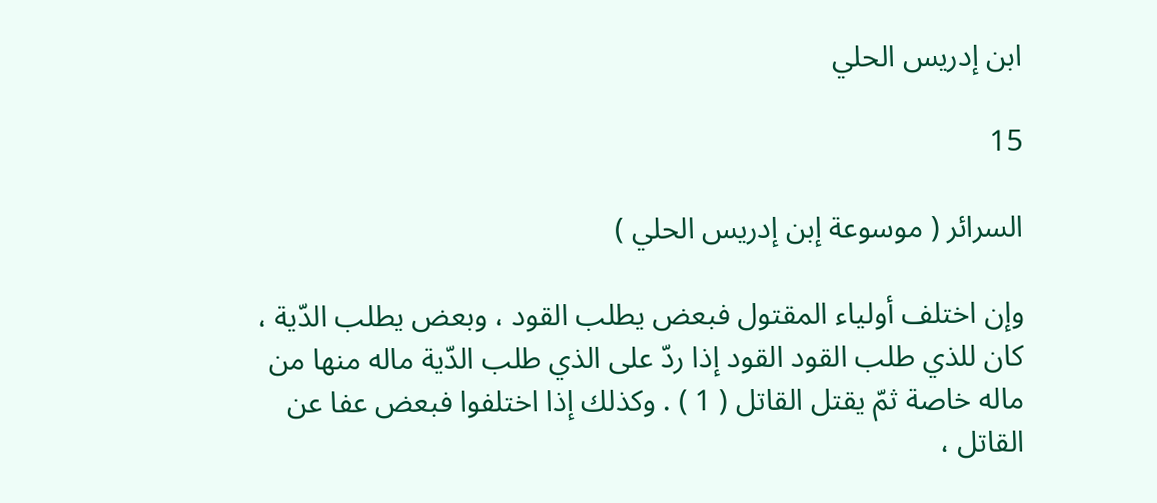ابن إدريس الحلي

15

السرائر ( موسوعة إبن إدريس الحلي )

وإن اختلف أولياء المقتول فبعض يطلب القود ، وبعض يطلب الدّية ، كان للذي طلب القود القود إذا ردّ على الذي طلب الدّية ماله منها من ماله خاصة ثمّ يقتل القاتل ( 1 ) . وكذلك إذا اختلفوا فبعض عفا عن القاتل ،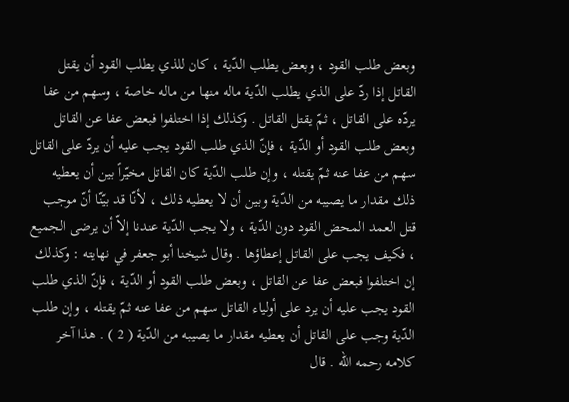وبعض طلب القود ، وبعض يطلب الدّية ، كان للذي يطلب القود أن يقتل القاتل إذا ردّ على الذي يطلب الدّية ماله منها من ماله خاصة ، وسهم من عفا يردّه على القاتل ، ثمّ يقتل القاتل . وكذلك إذا اختلفوا فبعض عفا عن القاتل وبعض طلب القود أو الدّية ، فإنّ الذي طلب القود يجب عليه أن يردّ على القاتل سهم من عفا عنه ثمّ يقتله ، وإن طلب الدّية كان القاتل مخيّراً بين أن يعطيه ذلك مقدار ما يصيبه من الدّية وبين أن لا يعطيه ذلك ، لأنّا قد بيّنّا أنّ موجب قتل العمد المحض القود دون الدّية ، ولا يجب الدّية عندنا إلاّ أن يرضى الجميع ، فكيف يجب على القاتل إعطاؤها . وقال شيخنا أبو جعفر في نهايته : وكذلك إن اختلفوا فبعض عفا عن القاتل ، وبعض طلب القود أو الدّية ، فإنّ الذي طلب القود يجب عليه أن يرد على أولياء القاتل سهم من عفا عنه ثمّ يقتله ، وإن طلب الدّية وجب على القاتل أن يعطيه مقدار ما يصيبه من الدّية ( 2 ) . هذا آخر كلامه رحمه الله . قال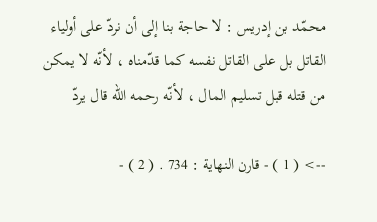محمّد بن إدريس : لا حاجة بنا إلى أن نردّ على أولياء القاتل بل على القاتل نفسه كما قدّمناه ، لأنّه لا يمكن من قتله قبل تسليم المال ، لأنّه رحمه الله قال يردّ

--> ( 1 ) - قارن النهاية : 734 . ( 2 ) -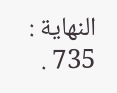النهاية : 735 .